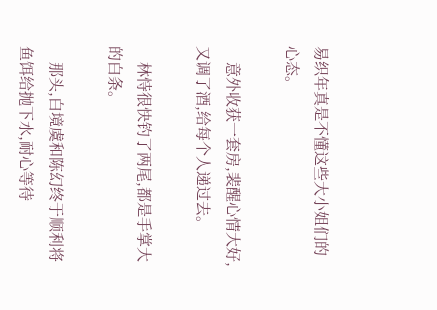易织年真是不懂这些大小姐们的心态。

    意外收获一套房,裴醒心情大好,又调了酒,给每个人递过去。

    林恃很快钓了两尾,都是手掌大的白条。

    那头,白境虞和陈幻终于顺利将鱼饵给抛下水,耐心等待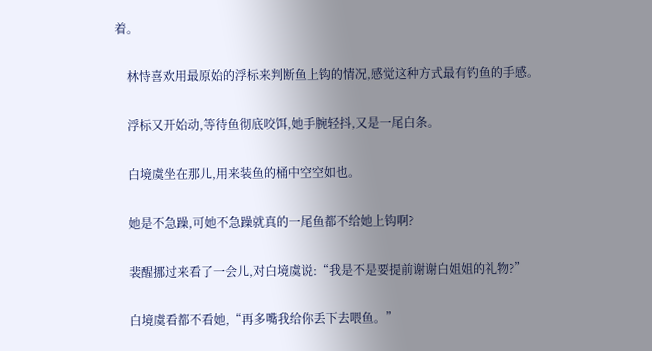着。

    林恃喜欢用最原始的浮标来判断鱼上钩的情况,感觉这种方式最有钓鱼的手感。

    浮标又开始动,等待鱼彻底咬饵,她手腕轻抖,又是一尾白条。

    白境虞坐在那儿,用来装鱼的桶中空空如也。

    她是不急躁,可她不急躁就真的一尾鱼都不给她上钩啊?

    裴醒挪过来看了一会儿,对白境虞说:“我是不是要提前谢谢白姐姐的礼物?”

    白境虞看都不看她,“再多嘴我给你丢下去喂鱼。”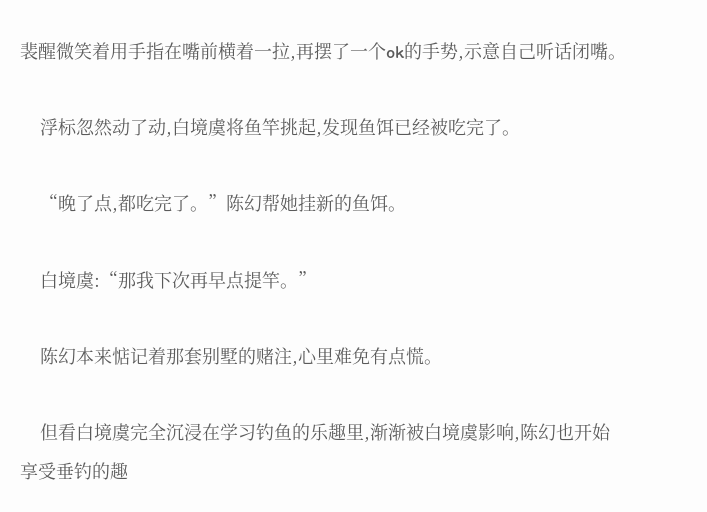裴醒微笑着用手指在嘴前横着一拉,再摆了一个ok的手势,示意自己听话闭嘴。

    浮标忽然动了动,白境虞将鱼竿挑起,发现鱼饵已经被吃完了。

    “晚了点,都吃完了。”陈幻帮她挂新的鱼饵。

    白境虞:“那我下次再早点提竿。”

    陈幻本来惦记着那套别墅的赌注,心里难免有点慌。

    但看白境虞完全沉浸在学习钓鱼的乐趣里,渐渐被白境虞影响,陈幻也开始享受垂钓的趣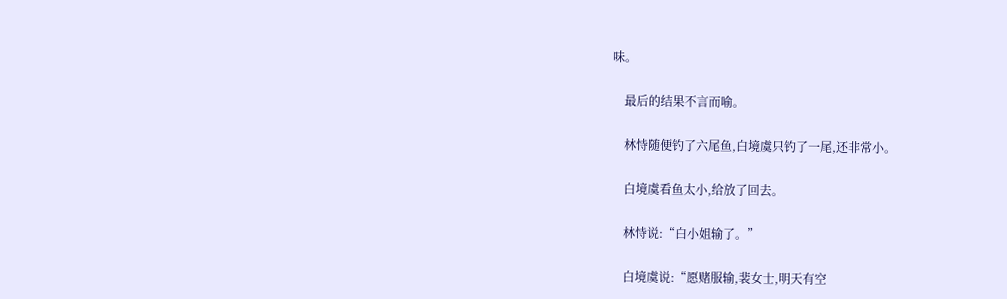味。

    最后的结果不言而喻。

    林恃随便钓了六尾鱼,白境虞只钓了一尾,还非常小。

    白境虞看鱼太小,给放了回去。

    林恃说:“白小姐输了。”

    白境虞说:“愿赌服输,裴女士,明天有空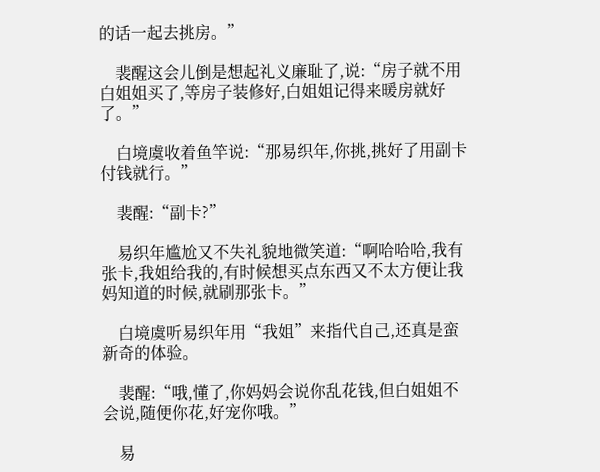的话一起去挑房。”

    裴醒这会儿倒是想起礼义廉耻了,说:“房子就不用白姐姐买了,等房子装修好,白姐姐记得来暖房就好了。”

    白境虞收着鱼竿说:“那易织年,你挑,挑好了用副卡付钱就行。”

    裴醒:“副卡?”

    易织年尴尬又不失礼貌地微笑道:“啊哈哈哈,我有张卡,我姐给我的,有时候想买点东西又不太方便让我妈知道的时候,就刷那张卡。”

    白境虞听易织年用“我姐”来指代自己,还真是蛮新奇的体验。

    裴醒:“哦,懂了,你妈妈会说你乱花钱,但白姐姐不会说,随便你花,好宠你哦。”

    易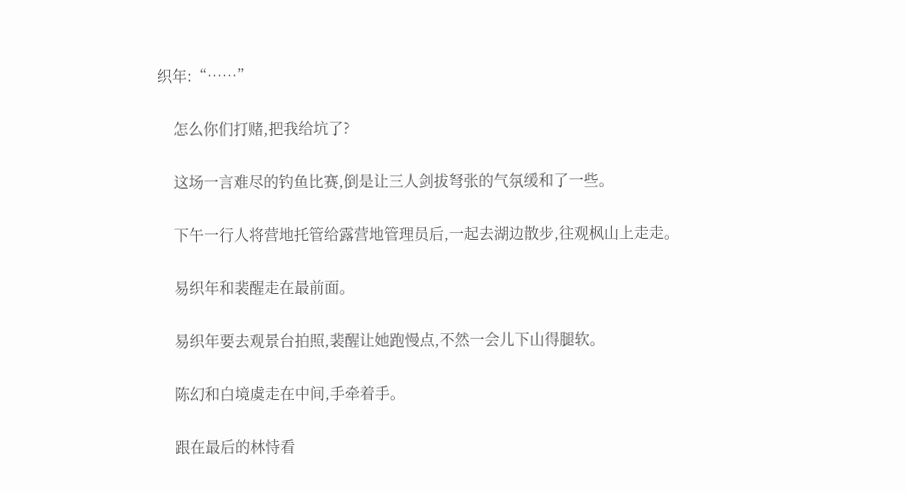织年:“……”

    怎么你们打赌,把我给坑了?

    这场一言难尽的钓鱼比赛,倒是让三人剑拔弩张的气氛缓和了一些。

    下午一行人将营地托管给露营地管理员后,一起去湖边散步,往观枫山上走走。

    易织年和裴醒走在最前面。

    易织年要去观景台拍照,裴醒让她跑慢点,不然一会儿下山得腿软。

    陈幻和白境虞走在中间,手牵着手。

    跟在最后的林恃看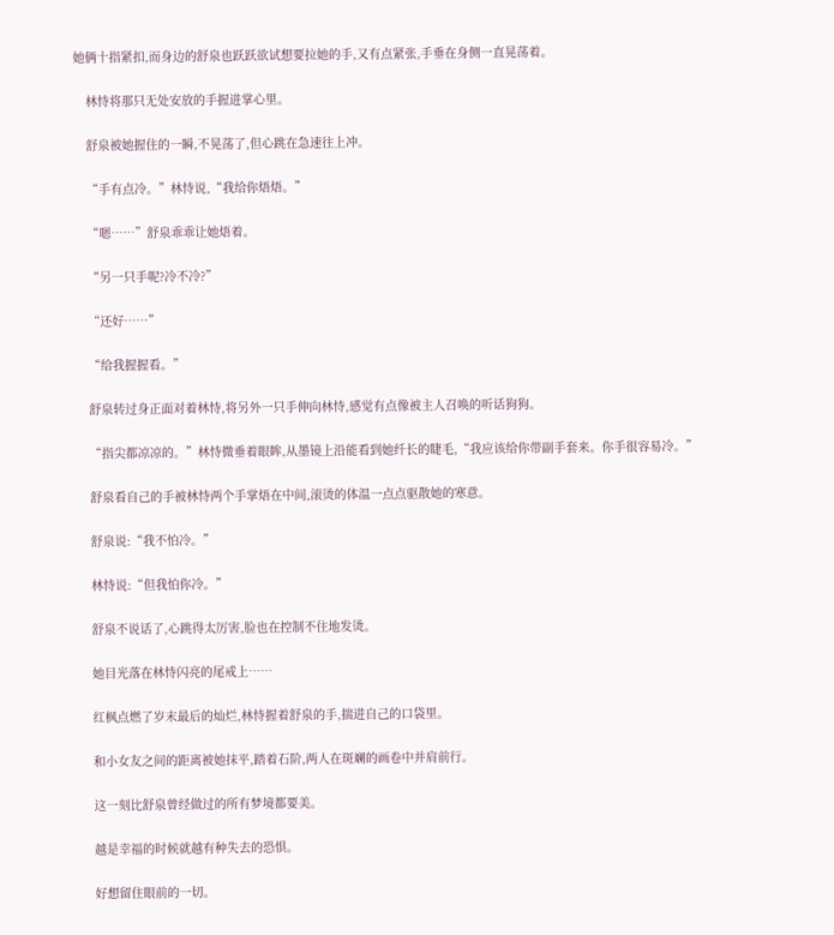她俩十指紧扣,而身边的舒泉也跃跃欲试想要拉她的手,又有点紧张,手垂在身侧一直晃荡着。

    林恃将那只无处安放的手握进掌心里。

    舒泉被她握住的一瞬,不晃荡了,但心跳在急速往上冲。

    “手有点冷。”林恃说,“我给你焐焐。”

    “嗯……”舒泉乖乖让她焐着。

    “另一只手呢?冷不冷?”

    “还好……”

    “给我握握看。”

    舒泉转过身正面对着林恃,将另外一只手伸向林恃,感觉有点像被主人召唤的听话狗狗。

    “指尖都凉凉的。”林恃微垂着眼眸,从墨镜上沿能看到她纤长的睫毛,“我应该给你带副手套来。你手很容易冷。”

    舒泉看自己的手被林恃两个手掌焐在中间,滚烫的体温一点点驱散她的寒意。

    舒泉说:“我不怕冷。”

    林恃说:“但我怕你冷。”

    舒泉不说话了,心跳得太厉害,脸也在控制不住地发烫。

    她目光落在林恃闪亮的尾戒上……

    红枫点燃了岁末最后的灿烂,林恃握着舒泉的手,揣进自己的口袋里。

    和小女友之间的距离被她抹平,踏着石阶,两人在斑斓的画卷中并肩前行。

    这一刻比舒泉曾经做过的所有梦境都要美。

    越是幸福的时候就越有种失去的恐惧。

    好想留住眼前的一切。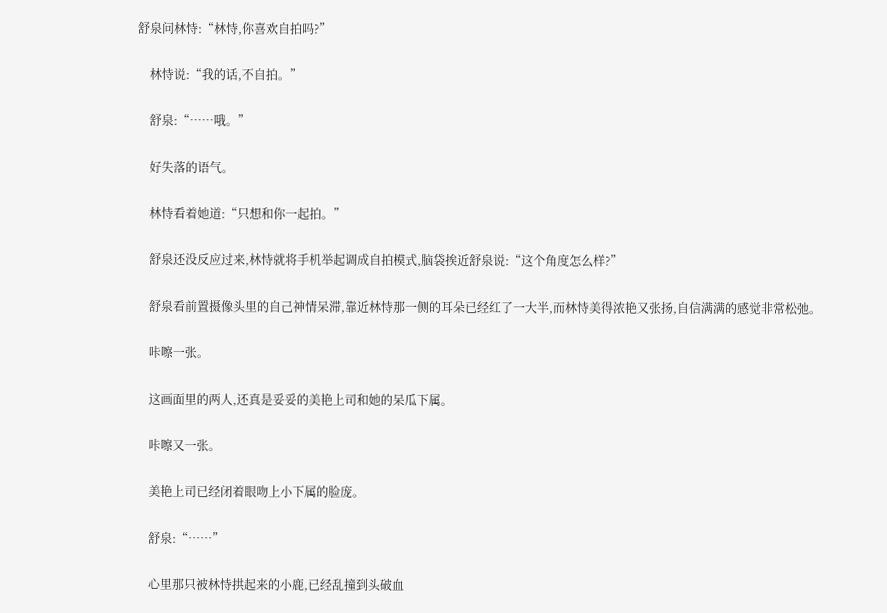舒泉问林恃:“林恃,你喜欢自拍吗?”

    林恃说:“我的话,不自拍。”

    舒泉:“……哦。”

    好失落的语气。

    林恃看着她道:“只想和你一起拍。”

    舒泉还没反应过来,林恃就将手机举起调成自拍模式,脑袋挨近舒泉说:“这个角度怎么样?”

    舒泉看前置摄像头里的自己神情呆滞,靠近林恃那一侧的耳朵已经红了一大半,而林恃美得浓艳又张扬,自信满满的感觉非常松弛。

    咔嚓一张。

    这画面里的两人,还真是妥妥的美艳上司和她的呆瓜下属。

    咔嚓又一张。

    美艳上司已经闭着眼吻上小下属的脸庞。

    舒泉:“……”

    心里那只被林恃拱起来的小鹿,已经乱撞到头破血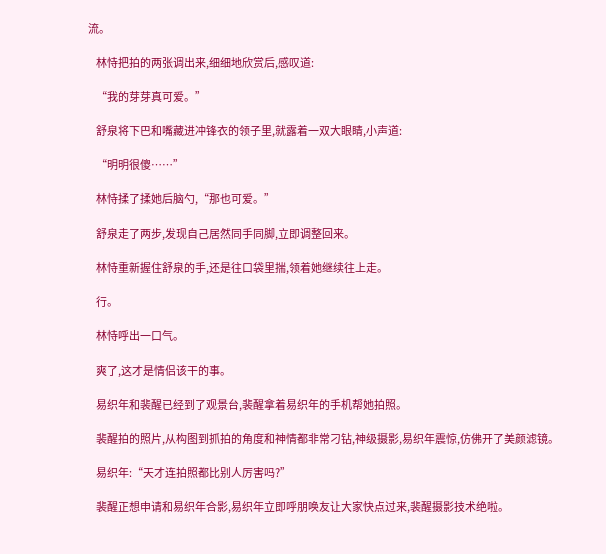流。

    林恃把拍的两张调出来,细细地欣赏后,感叹道:

    “我的芽芽真可爱。”

    舒泉将下巴和嘴藏进冲锋衣的领子里,就露着一双大眼睛,小声道:

    “明明很傻……”

    林恃揉了揉她后脑勺,“那也可爱。”

    舒泉走了两步,发现自己居然同手同脚,立即调整回来。

    林恃重新握住舒泉的手,还是往口袋里揣,领着她继续往上走。

    行。

    林恃呼出一口气。

    爽了,这才是情侣该干的事。

    易织年和裴醒已经到了观景台,裴醒拿着易织年的手机帮她拍照。

    裴醒拍的照片,从构图到抓拍的角度和神情都非常刁钻,神级摄影,易织年震惊,仿佛开了美颜滤镜。

    易织年:“天才连拍照都比别人厉害吗?”

    裴醒正想申请和易织年合影,易织年立即呼朋唤友让大家快点过来,裴醒摄影技术绝啦。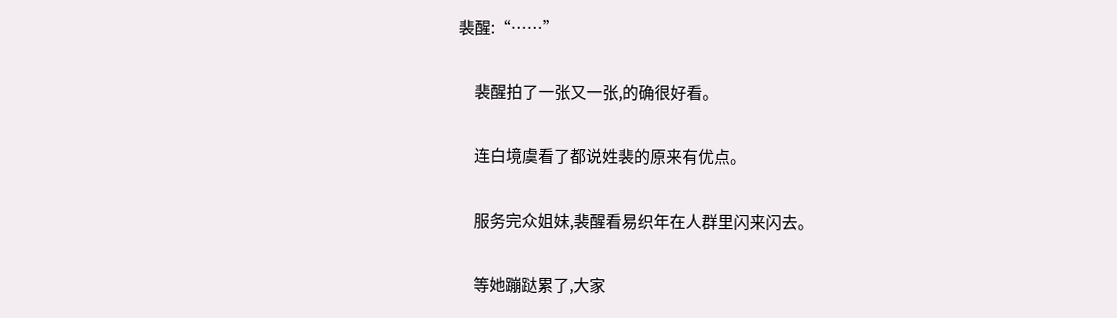裴醒:“……”

    裴醒拍了一张又一张,的确很好看。

    连白境虞看了都说姓裴的原来有优点。

    服务完众姐妹,裴醒看易织年在人群里闪来闪去。

    等她蹦跶累了,大家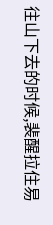往山下去的时候,裴醒拉住易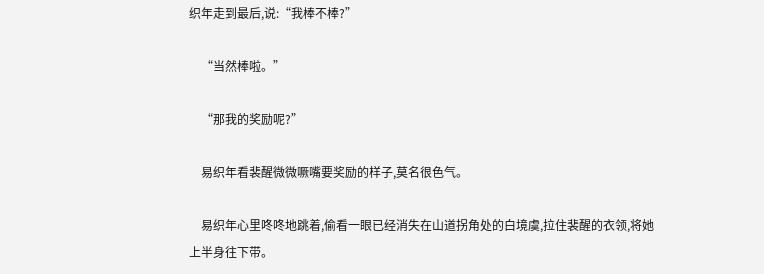织年走到最后,说:“我棒不棒?”

    “当然棒啦。”

    “那我的奖励呢?”

    易织年看裴醒微微噘嘴要奖励的样子,莫名很色气。

    易织年心里咚咚地跳着,偷看一眼已经消失在山道拐角处的白境虞,拉住裴醒的衣领,将她上半身往下带。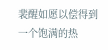裴醒如愿以偿得到一个饱满的热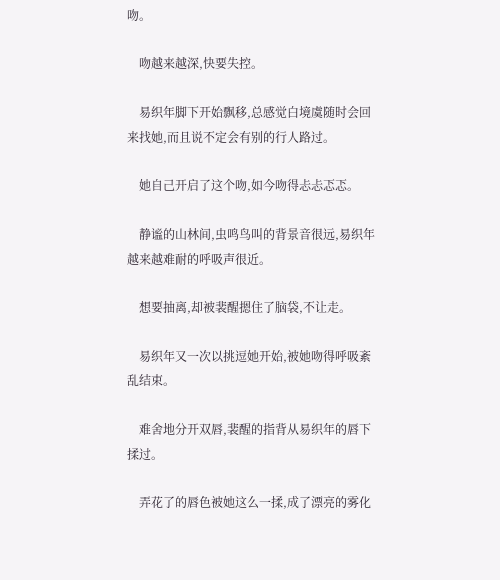吻。

    吻越来越深,快要失控。

    易织年脚下开始飘移,总感觉白境虞随时会回来找她,而且说不定会有别的行人路过。

    她自己开启了这个吻,如今吻得忐忐忑忑。

    静谧的山林间,虫鸣鸟叫的背景音很远,易织年越来越难耐的呼吸声很近。

    想要抽离,却被裴醒摁住了脑袋,不让走。

    易织年又一次以挑逗她开始,被她吻得呼吸紊乱结束。

    难舍地分开双唇,裴醒的指背从易织年的唇下揉过。

    弄花了的唇色被她这么一揉,成了漂亮的雾化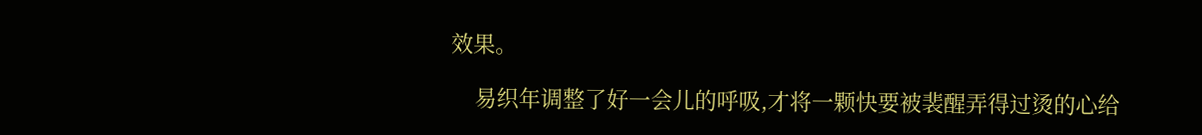效果。

    易织年调整了好一会儿的呼吸,才将一颗快要被裴醒弄得过烫的心给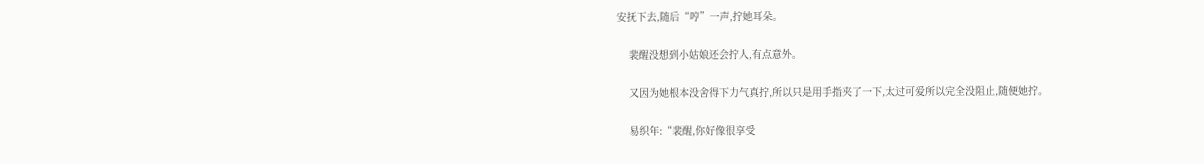安抚下去,随后“哼”一声,拧她耳朵。

    裴醒没想到小姑娘还会拧人,有点意外。

    又因为她根本没舍得下力气真拧,所以只是用手指夹了一下,太过可爱所以完全没阻止,随便她拧。

    易织年:“裴醒,你好像很享受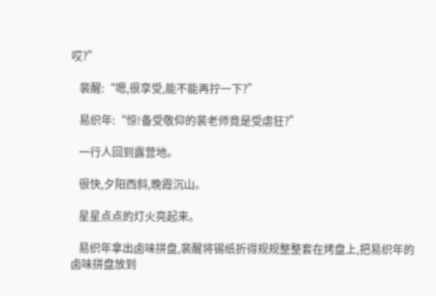哎?”

    裴醒:“嗯,很享受,能不能再拧一下?”

    易织年:“惊!备受敬仰的裴老师竟是受虐狂?”

    一行人回到露营地。

    很快,夕阳西斜,晚霞沉山。

    星星点点的灯火亮起来。

    易织年拿出卤味拼盘,裴醒将锡纸折得规规整整套在烤盘上,把易织年的卤味拼盘放到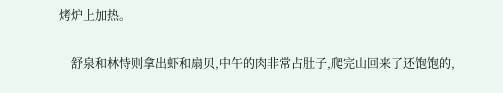烤炉上加热。

    舒泉和林恃则拿出虾和扇贝,中午的肉非常占肚子,爬完山回来了还饱饱的,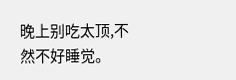晚上别吃太顶,不然不好睡觉。